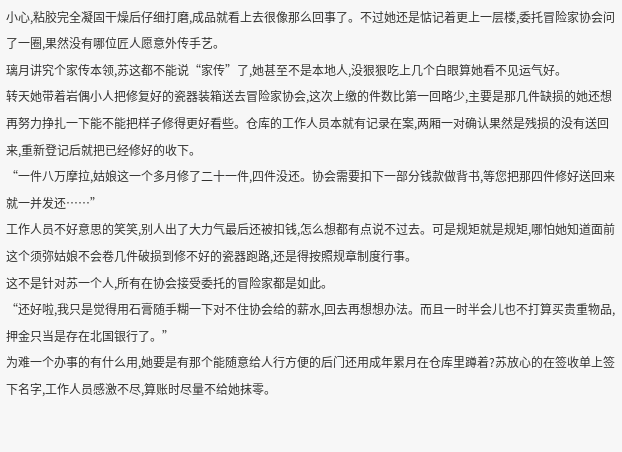小心,粘胶完全凝固干燥后仔细打磨,成品就看上去很像那么回事了。不过她还是惦记着更上一层楼,委托冒险家协会问了一圈,果然没有哪位匠人愿意外传手艺。
璃月讲究个家传本领,苏这都不能说“家传”了,她甚至不是本地人,没狠狠吃上几个白眼算她看不见运气好。
转天她带着岩偶小人把修复好的瓷器装箱送去冒险家协会,这次上缴的件数比第一回略少,主要是那几件缺损的她还想再努力挣扎一下能不能把样子修得更好看些。仓库的工作人员本就有记录在案,两厢一对确认果然是残损的没有送回来,重新登记后就把已经修好的收下。
“一件八万摩拉,姑娘这一个多月修了二十一件,四件没还。协会需要扣下一部分钱款做背书,等您把那四件修好送回来就一并发还……”
工作人员不好意思的笑笑,别人出了大力气最后还被扣钱,怎么想都有点说不过去。可是规矩就是规矩,哪怕她知道面前这个须弥姑娘不会卷几件破损到修不好的瓷器跑路,还是得按照规章制度行事。
这不是针对苏一个人,所有在协会接受委托的冒险家都是如此。
“还好啦,我只是觉得用石膏随手糊一下对不住协会给的薪水,回去再想想办法。而且一时半会儿也不打算买贵重物品,押金只当是存在北国银行了。”
为难一个办事的有什么用,她要是有那个能随意给人行方便的后门还用成年累月在仓库里蹲着?苏放心的在签收单上签下名字,工作人员感激不尽,算账时尽量不给她抹零。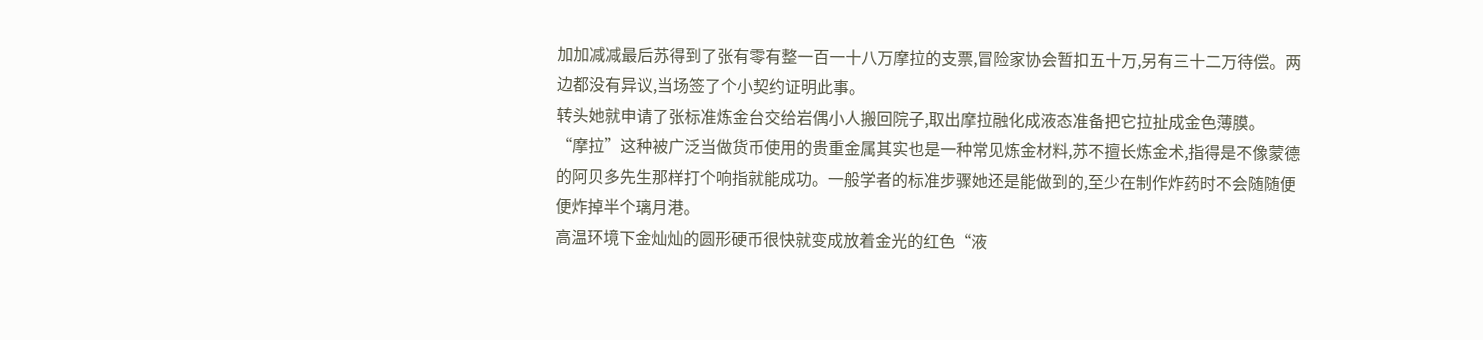加加减减最后苏得到了张有零有整一百一十八万摩拉的支票,冒险家协会暂扣五十万,另有三十二万待偿。两边都没有异议,当场签了个小契约证明此事。
转头她就申请了张标准炼金台交给岩偶小人搬回院子,取出摩拉融化成液态准备把它拉扯成金色薄膜。
“摩拉”这种被广泛当做货币使用的贵重金属其实也是一种常见炼金材料,苏不擅长炼金术,指得是不像蒙德的阿贝多先生那样打个响指就能成功。一般学者的标准步骤她还是能做到的,至少在制作炸药时不会随随便便炸掉半个璃月港。
高温环境下金灿灿的圆形硬币很快就变成放着金光的红色“液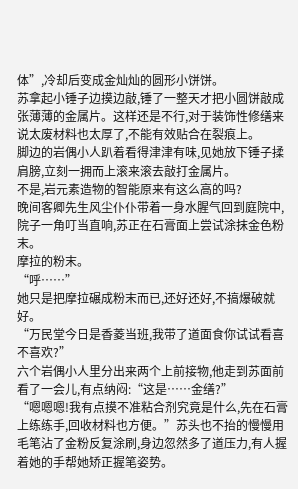体”,冷却后变成金灿灿的圆形小饼饼。
苏拿起小锤子边摸边敲,锤了一整天才把小圆饼敲成张薄薄的金属片。这样还是不行,对于装饰性修缮来说太废材料也太厚了,不能有效贴合在裂痕上。
脚边的岩偶小人趴着看得津津有味,见她放下锤子揉肩膀,立刻一拥而上滚来滚去敲打金属片。
不是,岩元素造物的智能原来有这么高的吗?
晚间客卿先生风尘仆仆带着一身水腥气回到庭院中,院子一角叮当直响,苏正在石膏面上尝试涂抹金色粉末。
摩拉的粉末。
“呼……”
她只是把摩拉碾成粉末而已,还好还好,不搞爆破就好。
“万民堂今日是香菱当班,我带了道面食你试试看喜不喜欢?”
六个岩偶小人里分出来两个上前接物,他走到苏面前看了一会儿,有点纳闷:“这是……金缮?”
“嗯嗯嗯!我有点摸不准粘合剂究竟是什么,先在石膏上练练手,回收材料也方便。”苏头也不抬的慢慢用毛笔沾了金粉反复涂刷,身边忽然多了道压力,有人握着她的手帮她矫正握笔姿势。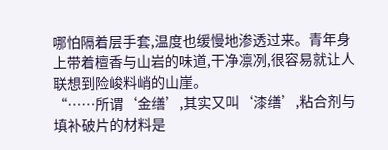哪怕隔着层手套,温度也缓慢地渗透过来。青年身上带着檀香与山岩的味道,干净凛冽,很容易就让人联想到险峻料峭的山崖。
“……所谓‘金缮’,其实又叫‘漆缮’,粘合剂与填补破片的材料是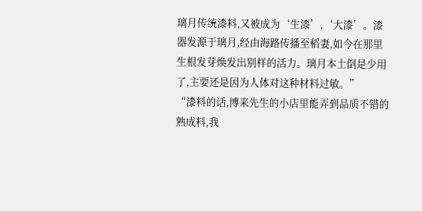璃月传统漆料,又被成为‘生漆’,‘大漆’。漆器发源于璃月,经由海路传播至稻妻,如今在那里生根发芽焕发出别样的活力。璃月本土倒是少用了,主要还是因为人体对这种材料过敏。”
“漆料的话,博来先生的小店里能弄到品质不错的熟成料,我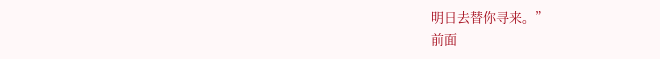明日去替你寻来。”
前面